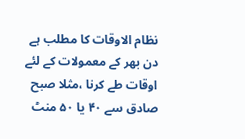نظام الاوقات کا مطلب ہے دن بھر کے معمولات کے لئے اوقات طے کرنا ،مثلا صبح صادق سے ۴۰ یا ۵۰ منٹ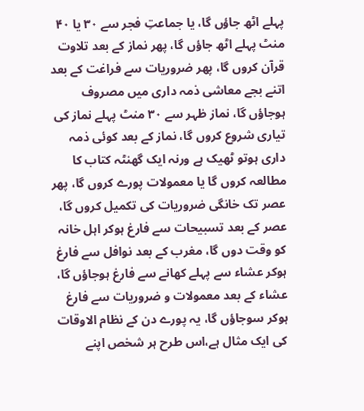پہلے اٹھ جاؤں گا، یا جماعتِ فجر سے ۳۰ یا ۴۰ منٹ پہلے اٹھ جاؤں گا، پھر نماز کے بعد تلاوت قرآن کروں گا، پھر ضروریات سے فراغت کے بعد اتنے بجے معاشی ذمہ داری میں مصروف ہوجاؤں گا، نماز ظہر سے ۳۰ منٹ پہلے نماز کی تیاری شروع کروں گا، نماز کے بعد کوئی ذمہ داری ہوتو ٹھیک ہے ورنہ ایک گھنٹہ کتاب کا مطالعہ کروں گا یا معمولات پورے کروں گا، پھر عصر تک خانگی ضروریات کی تکمیل کروں گا، عصر کے بعد تسبیحات سے فارغ ہوکر اہل خانہ کو وقت دوں گا، مغرب کے بعد نوافل سے فارغ ہوکر عشاء سے پہلے کھانے سے فارغ ہوجاؤں گا، عشاء کے بعد معمولات و ضروریات سے فارغ ہوکر سوجاؤں گا، یہ پورے دن کے نظام الاوقات کی ایک مثال ہے،اس طرح ہر شخص اپنے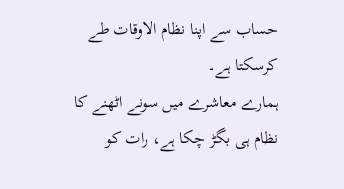حساب سے اپنا نظام الاوقات طے کرسکتا ہے۔
ہمارے معاشرے میں سونے اٹھنے کا نظام ہی بگڑ چکا ہے، رات کو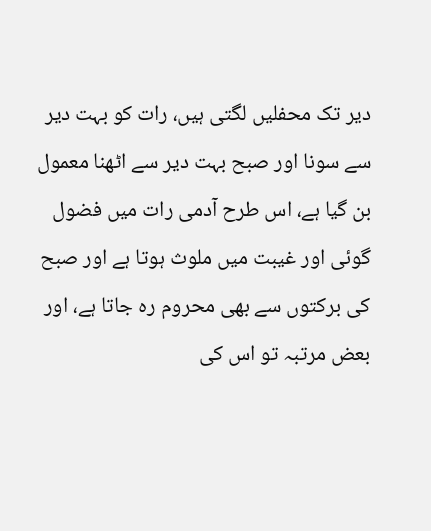دیر تک محفلیں لگتی ہیں، رات کو بہت دیر سے سونا اور صبح بہت دیر سے اٹھنا معمول بن گیا ہے، اس طرح آدمی رات میں فضول گوئی اور غیبت میں ملوث ہوتا ہے اور صبح کی برکتوں سے بھی محروم رہ جاتا ہے، اور بعض مرتبہ تو اس کی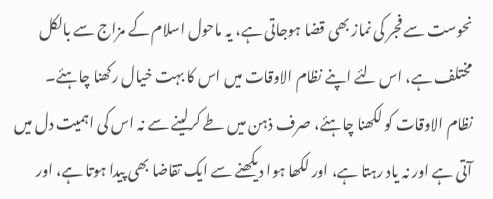نحوست سے فجر کی نماز بھی قضا ہوجاتی ہے، یہ ماحول اسلام کے مزاج سے بالکل مختلف ہے، اس لئے اپنے نظام الاوقات میں اس کا بہت خیال رکھنا چاہئے۔
نظام الاوقات کو لکھنا چاہئے، صرف ذہن میں طے کرلینے سے نہ اس کی اہمیت دل میں آتی ہے اور نہ یاد رہتا ہے، اور لکھا ہوا دیکھنے سے ایک تقاضا بھی پیدا ہوتا ہے، اور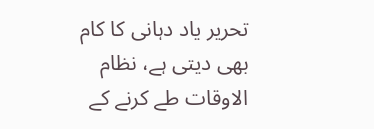تحریر یاد دہانی کا کام بھی دیتی ہے، نظام الاوقات طے کرنے کے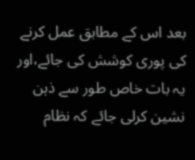بعد اس کے مطابق عمل کرنے کی پوری کوشش کی جائے،اور یہ بات خاص طور سے ذہن نشین کرلی جائے کہ نظام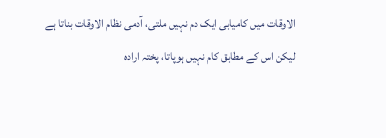الاوقات میں کامیابی ایک دم نہیں ملتی، آدمی نظام الاوقات بناتا ہے لیکن اس کے مطابق کام نہیں ہوپاتا، پختہ ارادہ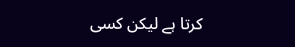کرتا ہے لیکن کسی